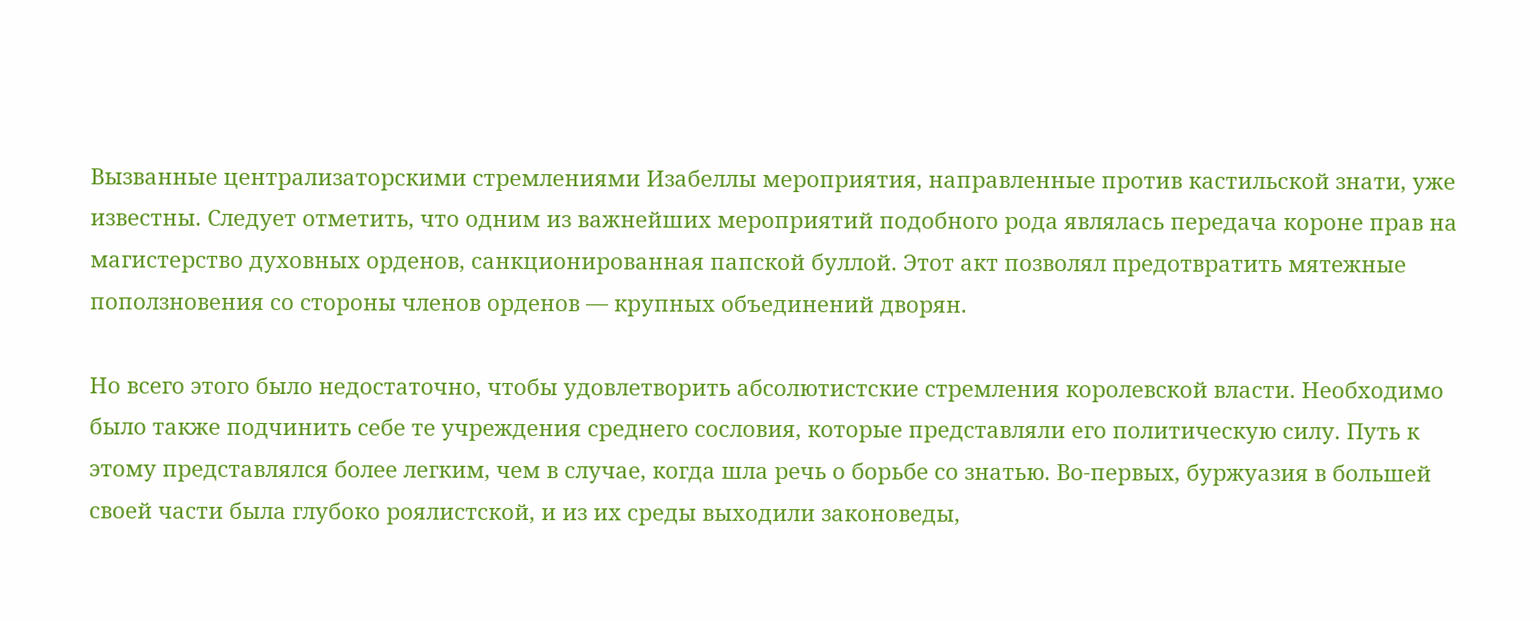Вызванные централизаторскими стремлениями Изабеллы мероприятия, направленные против кастильской знати, уже известны. Следует отметить, что одним из важнейших мероприятий подобного рода являлась передача короне прав на магистерство духовных орденов, санкционированная папской буллой. Этот акт позволял предотвратить мятежные поползновения со стороны членов орденов — крупных объединений дворян.

Но всего этого было недостаточно, чтобы удовлетворить абсолютистские стремления королевской власти. Необходимо было также подчинить себе те учреждения среднего сословия, которые представляли его политическую силу. Путь к этому представлялся более легким, чем в случае, когда шла речь о борьбе со знатью. Во-первых, буржуазия в большей своей части была глубоко роялистской, и из их среды выходили законоведы,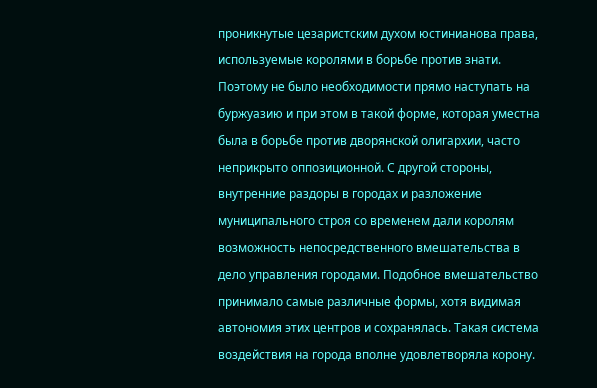проникнутые цезаристским духом юстинианова права, используемые королями в борьбе против знати. Поэтому не было необходимости прямо наступать на буржуазию и при этом в такой форме, которая уместна была в борьбе против дворянской олигархии, часто неприкрыто оппозиционной. С другой стороны, внутренние раздоры в городах и разложение муниципального строя со временем дали королям возможность непосредственного вмешательства в дело управления городами. Подобное вмешательство принимало самые различные формы, хотя видимая автономия этих центров и сохранялась. Такая система воздействия на города вполне удовлетворяла корону.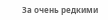За очень редкими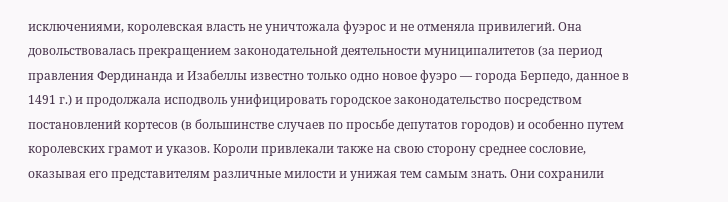исключениями, королевская власть не уничтожала фуэрос и не отменяла привилегий. Она довольствовалась прекращением законодательной деятельности муниципалитетов (за период правления Фердинанда и Изабеллы известно только одно новое фуэро — города Берпедо, данное в 1491 г.) и продолжала исподволь унифицировать городское законодательство посредством постановлений кортесов (в большинстве случаев по просьбе депутатов городов) и особенно путем королевских грамот и указов. Короли привлекали также на свою сторону среднее сословие, оказывая его представителям различные милости и унижая тем самым знать. Они сохранили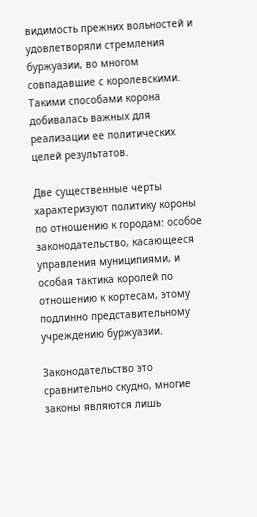видимость прежних вольностей и удовлетворяли стремления буржуазии, во многом совпадавшие с королевскими. Такими способами корона добивалась важных для реализации ее политических целей результатов.

Две существенные черты характеризуют политику короны по отношению к городам: особое законодательство, касающееся управления муниципиями, и особая тактика королей по отношению к кортесам, этому подлинно представительному учреждению буржуазии.

Законодательство это сравнительно скудно, многие законы являются лишь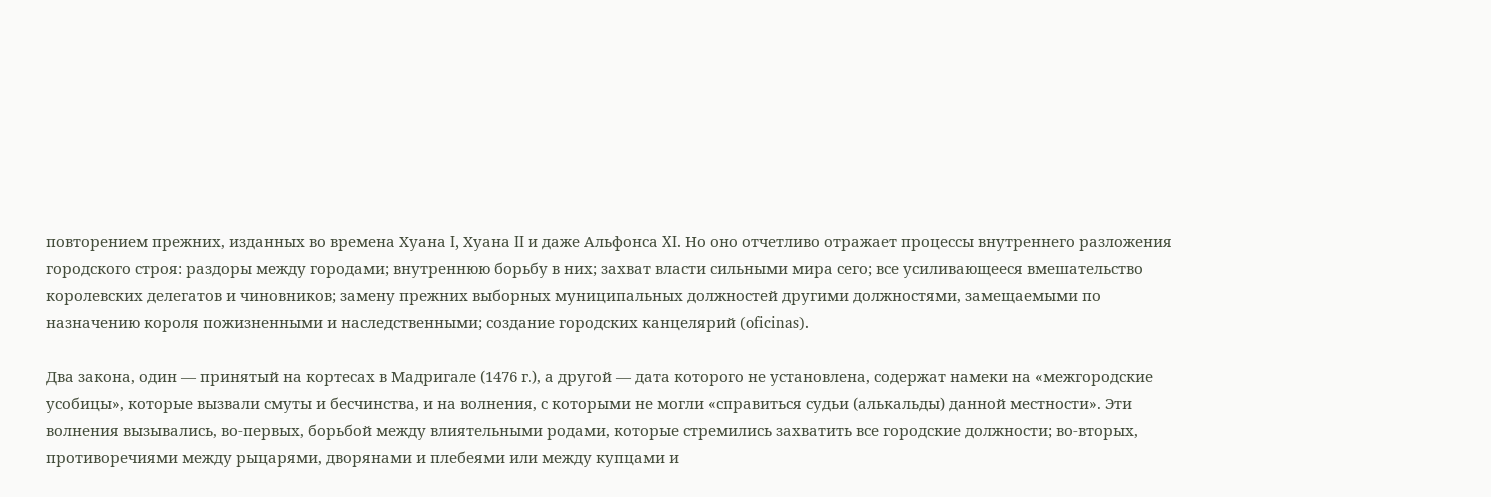повторением прежних, изданных во времена Хуана I, Хуана II и даже Альфонса XI. Но оно отчетливо отражает процессы внутреннего разложения городского строя: раздоры между городами; внутреннюю борьбу в них; захват власти сильными мира сего; все усиливающееся вмешательство королевских делегатов и чиновников; замену прежних выборных муниципальных должностей другими должностями, замещаемыми по назначению короля пожизненными и наследственными; создание городских канцелярий (oficinas).

Два закона, один — принятый на кортесах в Мадригале (1476 г.), а другой — дата которого не установлена, содержат намеки на «межгородские усобицы», которые вызвали смуты и бесчинства, и на волнения, с которыми не могли «справиться судьи (алькальды) данной местности». Эти волнения вызывались, во-первых, борьбой между влиятельными родами, которые стремились захватить все городские должности; во-вторых, противоречиями между рыцарями, дворянами и плебеями или между купцами и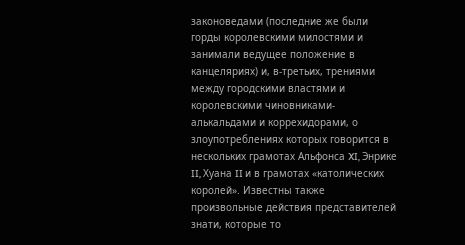законоведами (последние же были горды королевскими милостями и занимали ведущее положение в канцеляриях) и, в-третьих, трениями между городскими властями и королевскими чиновниками-алькальдами и коррехидорами, о злоупотреблениях которых говорится в нескольких грамотах Альфонса XI, Энрике II, Хуана II и в грамотах «католических королей». Известны также произвольные действия представителей знати, которые то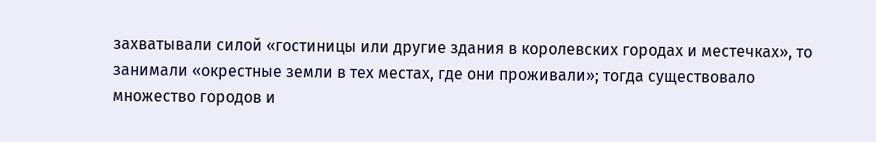захватывали силой «гостиницы или другие здания в королевских городах и местечках», то занимали «окрестные земли в тех местах, где они проживали»; тогда существовало множество городов и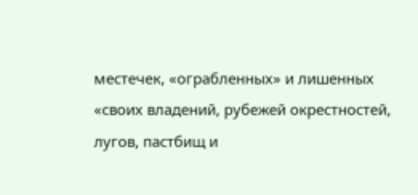местечек, «ограбленных» и лишенных «своих владений, рубежей окрестностей, лугов, пастбищ и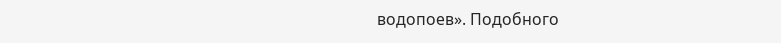водопоев». Подобного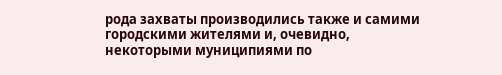рода захваты производились также и самими городскими жителями и, очевидно, некоторыми муниципиями по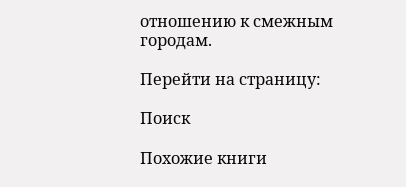отношению к смежным городам.

Перейти на страницу:

Поиск

Похожие книги